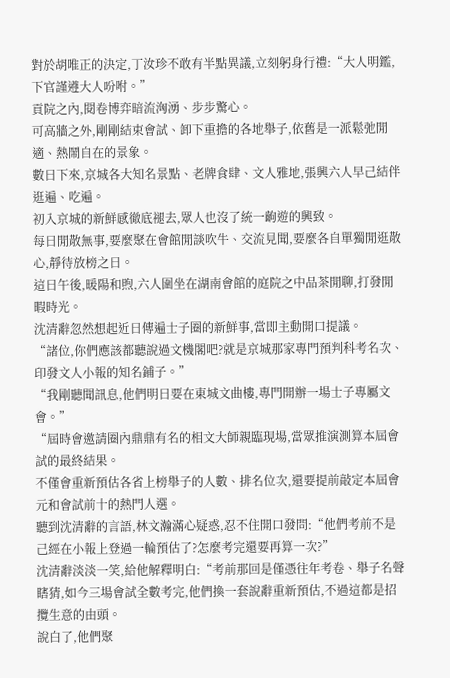對於胡唯正的決定,丁汝珍不敢有半點異議,立刻躬身行禮:“大人明鑑,下官謹遵大人吩咐。”
貢院之內,閱卷博弈暗流洶湧、步步驚心。
可高牆之外,剛剛結束會試、卸下重擔的各地舉子,依舊是一派鬆弛閒適、熱鬧自在的景象。
數日下來,京城各大知名景點、老牌食肆、文人雅地,張興六人早己結伴逛遍、吃遍。
初入京城的新鮮感徹底褪去,眾人也沒了統一齣遊的興致。
每日閒散無事,要麼聚在會館閒談吹牛、交流見聞,要麼各自單獨閒逛散心,靜待放榜之日。
這日午後,暖陽和煦,六人圍坐在湖南會館的庭院之中品茶閒聊,打發閒暇時光。
沈清辭忽然想起近日傳遍士子圈的新鮮事,當即主動開口提議。
“諸位,你們應該都聽說過文機閣吧?就是京城那家專門預判科考名次、印發文人小報的知名鋪子。”
“我剛聽聞訊息,他們明日要在東城文曲樓,專門開辦一場士子專屬文會。”
“屆時會邀請圈內鼎鼎有名的相文大師親臨現場,當眾推演測算本屆會試的最終結果。
不僅會重新預估各省上榜舉子的人數、排名位次,還要提前敲定本屆會元和會試前十的熱門人選。
聽到沈清辭的言語,林文瀚滿心疑惑,忍不住開口發問:“他們考前不是己經在小報上登過一輪預估了?怎麼考完還要再算一次?”
沈清辭淡淡一笑,給他解釋明白:“考前那回是僅憑往年考卷、舉子名聲瞎猜,如今三場會試全數考完,他們換一套說辭重新預估,不過這都是招攬生意的由頭。
說白了,他們聚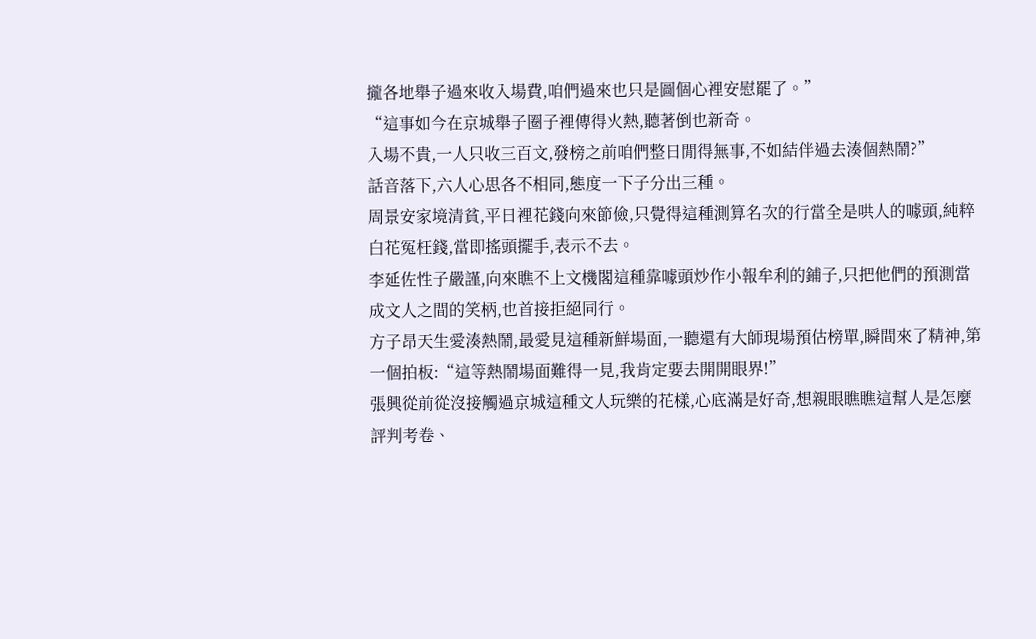攏各地舉子過來收入場費,咱們過來也只是圖個心裡安慰罷了。”
“這事如今在京城舉子圈子裡傳得火熱,聽著倒也新奇。
入場不貴,一人只收三百文,發榜之前咱們整日閒得無事,不如結伴過去湊個熱鬧?”
話音落下,六人心思各不相同,態度一下子分出三種。
周景安家境清貧,平日裡花錢向來節儉,只覺得這種測算名次的行當全是哄人的噱頭,純粹白花冤枉錢,當即搖頭擺手,表示不去。
李延佐性子嚴謹,向來瞧不上文機閣這種靠噱頭炒作小報牟利的鋪子,只把他們的預測當成文人之間的笑柄,也首接拒絕同行。
方子昂天生愛湊熱鬧,最愛見這種新鮮場面,一聽還有大師現場預估榜單,瞬間來了精神,第一個拍板:“這等熱鬧場面難得一見,我肯定要去開開眼界!”
張興從前從沒接觸過京城這種文人玩樂的花樣,心底滿是好奇,想親眼瞧瞧這幫人是怎麼評判考卷、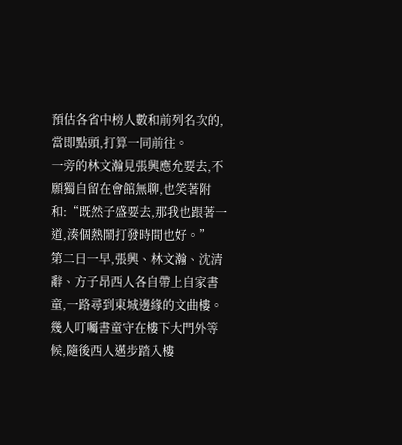預估各省中榜人數和前列名次的,當即點頭,打算一同前往。
一旁的林文瀚見張興應允要去,不願獨自留在會館無聊,也笑著附和:“既然子盛要去,那我也跟著一道,湊個熱鬧打發時間也好。”
第二日一早,張興、林文瀚、沈清辭、方子昂西人各自帶上自家書童,一路尋到東城邊緣的文曲樓。
幾人叮囑書童守在樓下大門外等候,隨後西人邁步踏入樓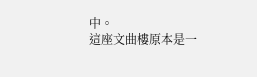中。
這座文曲樓原本是一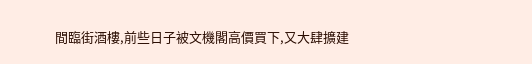間臨街酒樓,前些日子被文機閣高價買下,又大肆擴建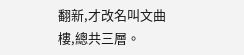翻新,才改名叫文曲樓,總共三層。